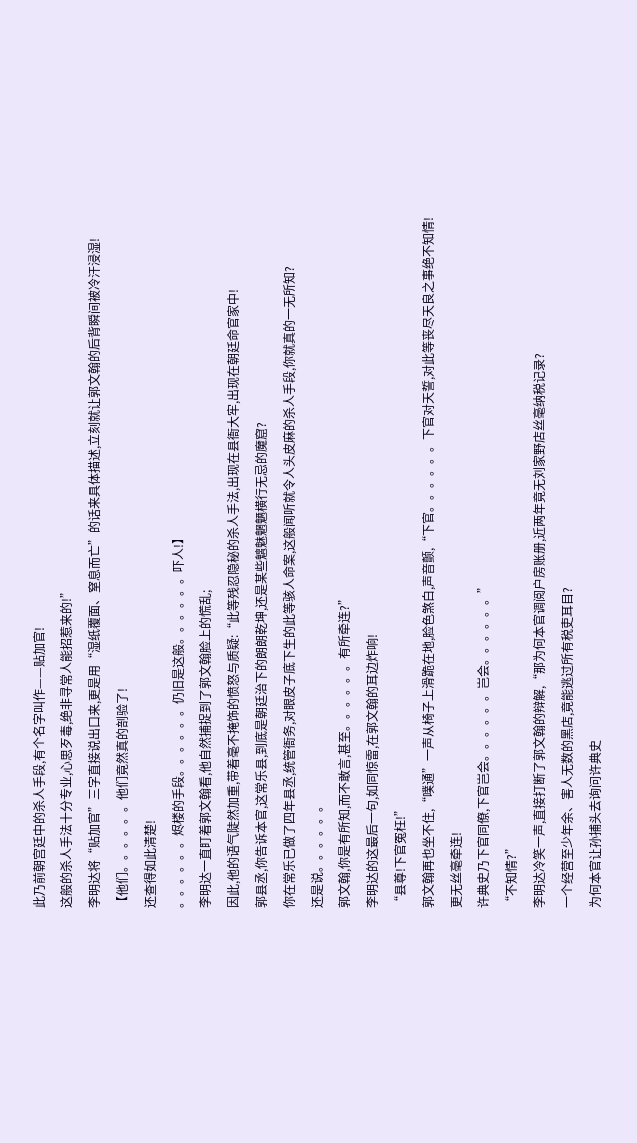此乃前朝宫廷中的杀人手段,有个名字叫作——贴加官!
这般的杀人手法十分专业,心思歹毒,绝非寻常人能招惹来的!”
李明达将“贴加官”三字直接说出口来,更是用“湿纸覆面、窒息而亡”的话来具体描述,立刻就让郭文翰的后背瞬间被冷汗浸湿!
【他们。。。。。。他们竟然真的剖验了!
还查得如此清楚!
。。。。。。烬楼的手段。。。。。。仍旧是这般。。。。。。吓人!】
李明达一直盯着郭文翰看,他自然捕捉到了郭文翰脸上的慌乱;
因此,他的语气陡然加重,带着毫不掩饰的愤怒与质疑:“此等残忍隐秘的杀人手法,出现在县衙大牢,出现在朝廷命官家中!
郭县丞,你告诉本官,这常乐县,到底是朝廷治下的朗朗乾坤,还是某些魑魅魍魉横行无忌的魔窟?
你在常乐已做了四年县丞,统管衙务,对眼皮子底下生的此等骇人命案,这般闻听就令人头皮麻的杀人手段,你就真的一无所知?
还是说。。。。。。
郭文翰,你是有所知,而不敢言,甚至。。。。。。有所牵连?”
李明达的这最后一句,如同惊雷,在郭文翰的耳边炸响!
“县尊!下官冤枉!”
郭文翰再也坐不住,“噗通”一声从椅子上滑跪在地,脸色煞白,声音颤,“下官。。。。。。下官对天誓,对此等丧尽天良之事绝不知情!
更无丝毫牵连!
许典史乃下官同僚,下官岂会。。。。。。岂会。。。。。。”
“不知情?”
李明达冷笑一声,直接打断了郭文翰的辩解,“那为何本官调阅户房账册,近两年竟无刘家野店丝毫纳税记录?
一个经营至少年余、害人无数的黑店,竟能逃过所有税吏耳目?
为何本官让孙捕头去询问许典史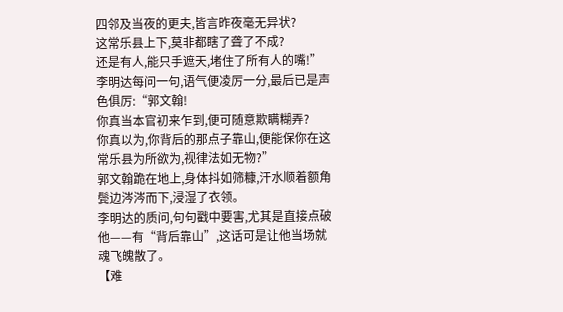四邻及当夜的更夫,皆言昨夜毫无异状?
这常乐县上下,莫非都瞎了聋了不成?
还是有人,能只手遮天,堵住了所有人的嘴!”
李明达每问一句,语气便凌厉一分,最后已是声色俱厉:“郭文翰!
你真当本官初来乍到,便可随意欺瞒糊弄?
你真以为,你背后的那点子靠山,便能保你在这常乐县为所欲为,视律法如无物?”
郭文翰跪在地上,身体抖如筛糠,汗水顺着额角鬓边涔涔而下,浸湿了衣领。
李明达的质问,句句戳中要害,尤其是直接点破他——有“背后靠山”,这话可是让他当场就魂飞魄散了。
【难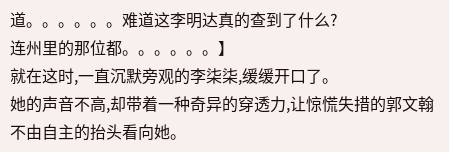道。。。。。。难道这李明达真的查到了什么?
连州里的那位都。。。。。。】
就在这时,一直沉默旁观的李柒柒,缓缓开口了。
她的声音不高,却带着一种奇异的穿透力,让惊慌失措的郭文翰不由自主的抬头看向她。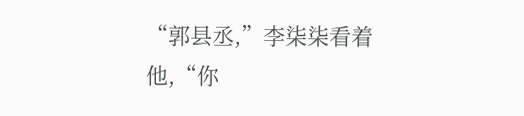“郭县丞,”李柒柒看着他,“你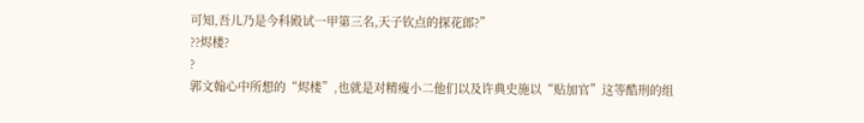可知,吾儿乃是今科殿试一甲第三名,天子钦点的探花郎?”
??烬楼?
?
郭文翰心中所想的“烬楼”,也就是对精瘦小二他们以及许典史施以“贴加官”这等酷刑的组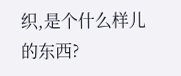织,是个什么样儿的东西?